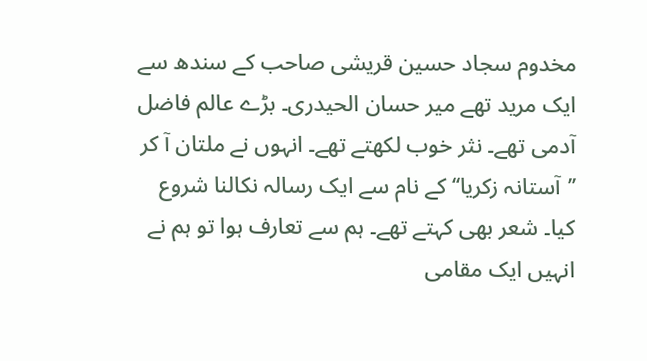مخدوم سجاد حسین قریشی صاحب کے سندھ سے ایک مرید تھے میر حسان الحیدری۔ بڑے عالم فاضل آدمی تھے۔ نثر خوب لکھتے تھے۔ انہوں نے ملتان آ کر ’’آستانہ زکریا‘‘ کے نام سے ایک رسالہ نکالنا شروع کیا۔ شعر بھی کہتے تھے۔ ہم سے تعارف ہوا تو ہم نے انہیں ایک مقامی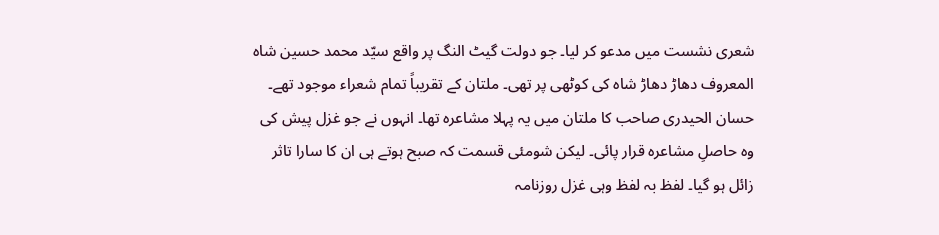شعری نشست میں مدعو کر لیا۔ جو دولت گیٹ النگ پر واقع سیّد محمد حسین شاہ المعروف دھاڑ دھاڑ شاہ کی کوٹھی پر تھی۔ ملتان کے تقریباً تمام شعراء موجود تھے۔ حسان الحیدری صاحب کا ملتان میں یہ پہلا مشاعرہ تھا۔ انہوں نے جو غزل پیش کی وہ حاصلِ مشاعرہ قرار پائی۔ لیکن شومئی قسمت کہ صبح ہوتے ہی ان کا سارا تاثر زائل ہو گیا۔ لفظ بہ لفظ وہی غزل روزنامہ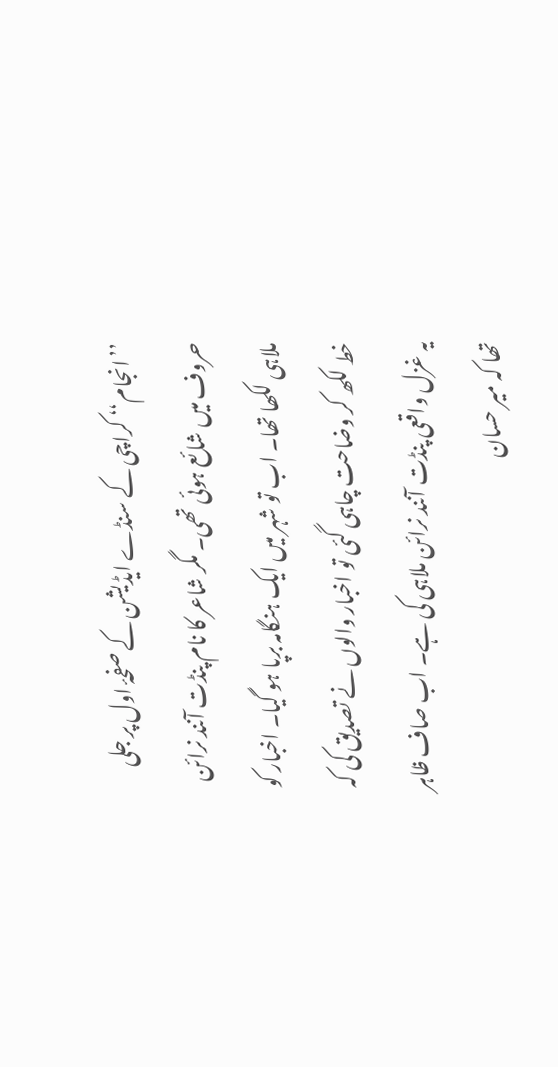’’انجام‘‘ کراچی کے سنڈے ایڈیشن کے صفحۂ اول پر جلی حروف میں شائع ہوئی تھی۔ مگر شاعر کا نام پنڈت آنند نرائن ملاہی لکھا تھا۔ اب تو شہر میں ایک ہنگامہ برپا ہو گیا۔ اخبار کو خط لکھ کر وضاحت چاہی گئی تو اخبار والوں نے تصدیق کی کہ یہ غزل واقعی پنڈت آنند نرائن ملاہی کی ہے۔ اب صاف ظاہر تھا کہ میر حسان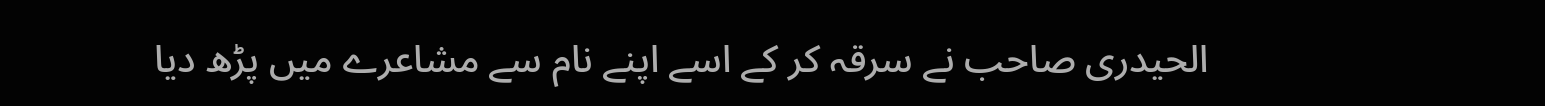الحیدری صاحب نے سرقہ کر کے اسے اپنے نام سے مشاعرے میں پڑھ دیا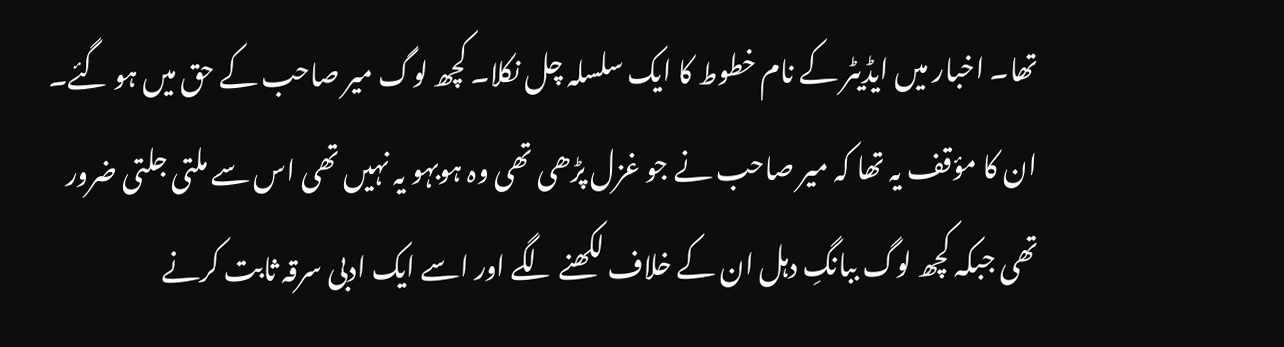تھا۔ اخبار میں ایڈیٹر کے نام خطوط کا ایک سلسلہ چل نکلا۔ کچھ لوگ میر صاحب کے حق میں ہو گئے۔ ان کا مؤقف یہ تھا کہ میر صاحب نے جو غزل پڑھی تھی وہ ہوبہو یہ نہیں تھی اس سے ملتی جلتی ضرور تھی جبکہ کچھ لوگ ببانگِ دہل ان کے خلاف لکھنے لگے اور اسے ایک ادبی سرقہ ثابت کرنے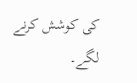کی کوشش کرنے لگے۔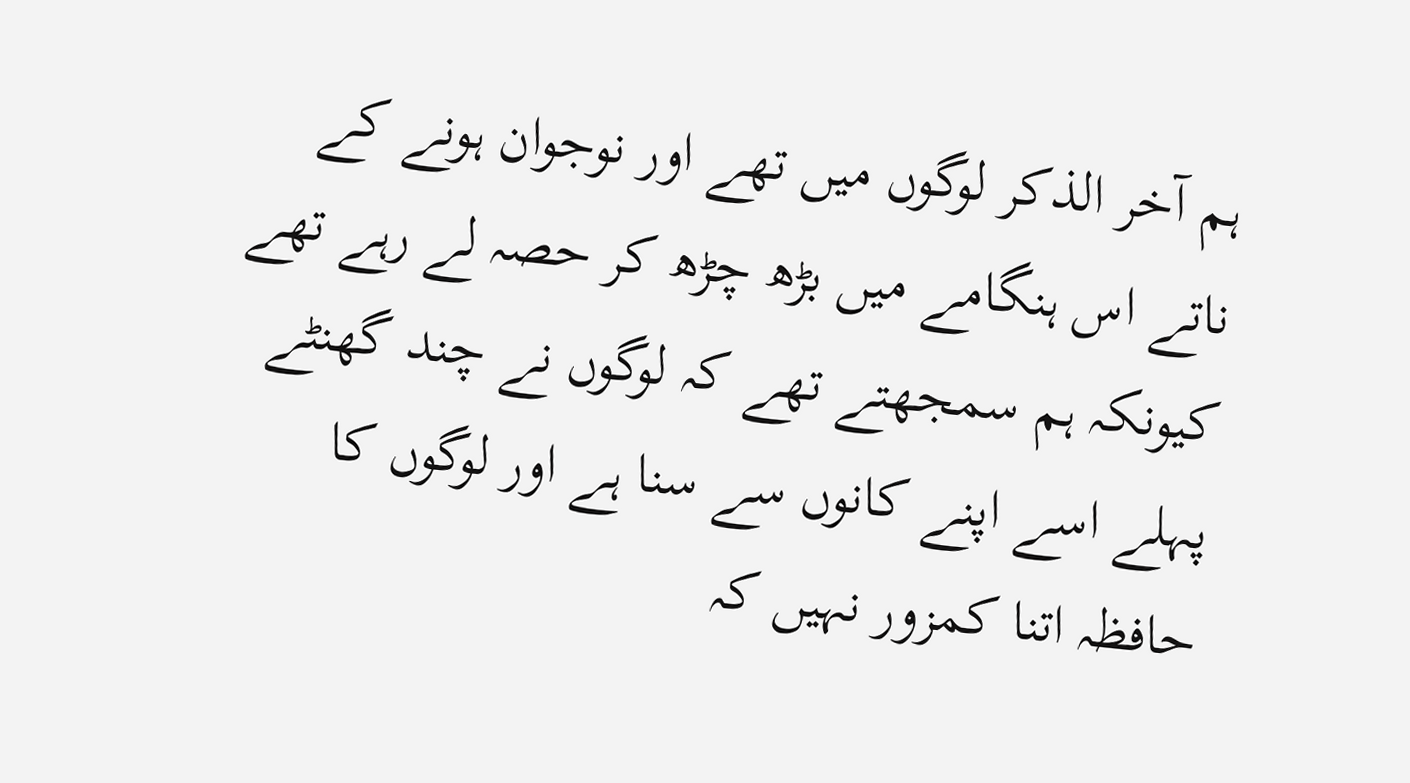ہم آخر الذکر لوگوں میں تھے اور نوجوان ہونے کے ناتے اس ہنگامے میں بڑھ چڑھ کر حصہ لے رہے تھے کیونکہ ہم سمجھتے تھے کہ لوگوں نے چند گھنٹے پہلے اسے اپنے کانوں سے سنا ہے اور لوگوں کا حافظہ اتنا کمزور نہیں کہ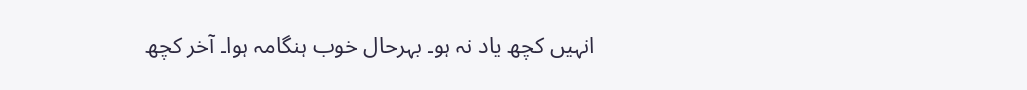انہیں کچھ یاد نہ ہو۔ بہرحال خوب ہنگامہ ہوا۔ آخر کچھ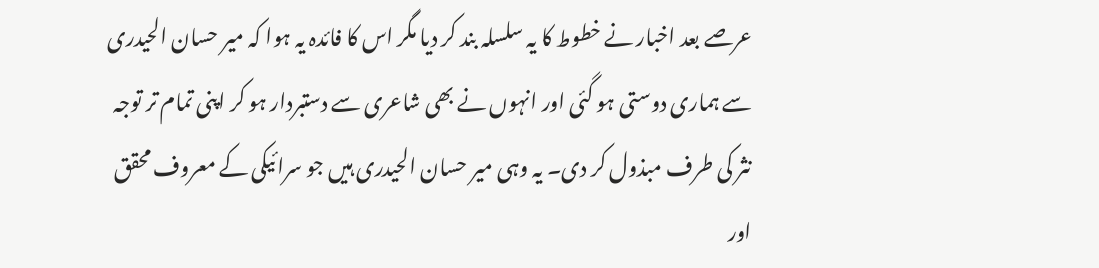عرصے بعد اخبار نے خطوط کا یہ سلسلہ بند کر دیا مگر اس کا فائدہ یہ ہوا کہ میر حسان الحیدری سے ہماری دوستی ہو گئی اور انہوں نے بھی شاعری سے دستبردار ہو کر اپنی تمام تر توجہ نثر کی طرف مبذول کر دی۔ یہ وہی میر حسان الحیدری ہیں جو سرائیکی کے معروف محقق اور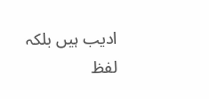ادیب ہیں بلکہ لفظ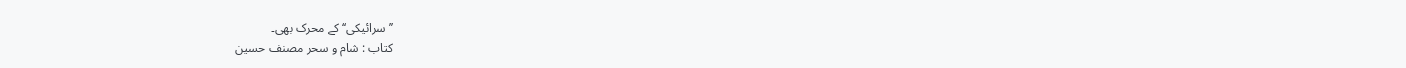’’سرائیکی‘‘ کے محرک بھی۔
کتاب : شام و سحر مصنف حسین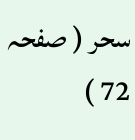سحر ( صفحہ 72 )